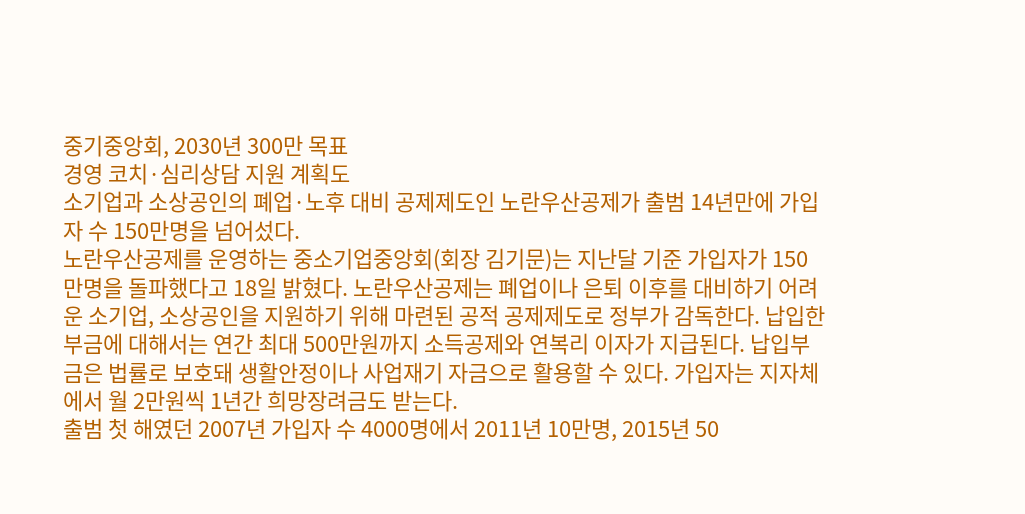중기중앙회, 2030년 300만 목표
경영 코치·심리상담 지원 계획도
소기업과 소상공인의 폐업·노후 대비 공제제도인 노란우산공제가 출범 14년만에 가입자 수 150만명을 넘어섰다.
노란우산공제를 운영하는 중소기업중앙회(회장 김기문)는 지난달 기준 가입자가 150만명을 돌파했다고 18일 밝혔다. 노란우산공제는 폐업이나 은퇴 이후를 대비하기 어려운 소기업, 소상공인을 지원하기 위해 마련된 공적 공제제도로 정부가 감독한다. 납입한 부금에 대해서는 연간 최대 500만원까지 소득공제와 연복리 이자가 지급된다. 납입부금은 법률로 보호돼 생활안정이나 사업재기 자금으로 활용할 수 있다. 가입자는 지자체에서 월 2만원씩 1년간 희망장려금도 받는다.
출범 첫 해였던 2007년 가입자 수 4000명에서 2011년 10만명, 2015년 50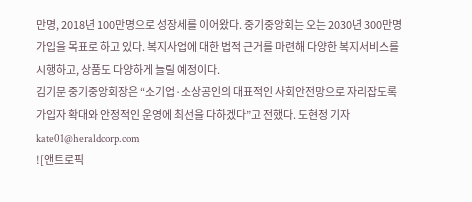만명, 2018년 100만명으로 성장세를 이어왔다. 중기중앙회는 오는 2030년 300만명 가입을 목표로 하고 있다. 복지사업에 대한 법적 근거를 마련해 다양한 복지서비스를 시행하고, 상품도 다양하게 늘릴 예정이다.
김기문 중기중앙회장은 “소기업·소상공인의 대표적인 사회안전망으로 자리잡도록 가입자 확대와 안정적인 운영에 최선을 다하겠다”고 전했다. 도현정 기자
kate01@heraldcorp.com
![앤트로픽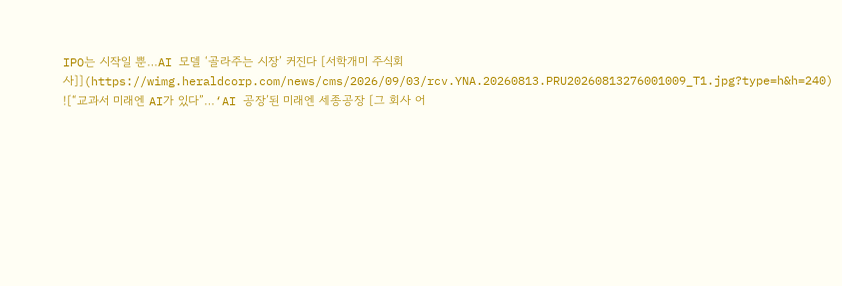IPO는 시작일 뿐…AI 모델 ‘골라주는 시장’ 커진다 [서학개미 주식회사]](https://wimg.heraldcorp.com/news/cms/2026/09/03/rcv.YNA.20260813.PRU20260813276001009_T1.jpg?type=h&h=240)
![“교과서 미래엔 AI가 있다”…‘AI 공장’된 미래엔 세종공장 [그 회사 어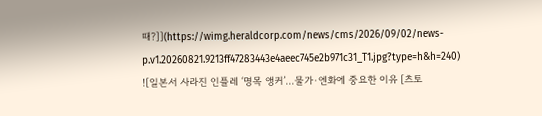때?]](https://wimg.heraldcorp.com/news/cms/2026/09/02/news-p.v1.20260821.9213ff47283443e4aeec745e2b971c31_T1.jpg?type=h&h=240)
![일본서 사라진 인플레 ‘명목 앵커’…물가·엔화에 중요한 이유 [츠토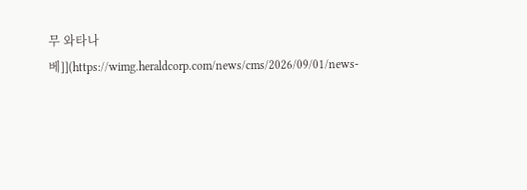무 와타나베]](https://wimg.heraldcorp.com/news/cms/2026/09/01/news-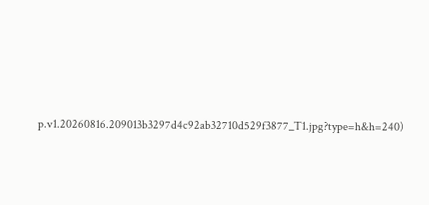p.v1.20260816.209013b3297d4c92ab32710d529f3877_T1.jpg?type=h&h=240)